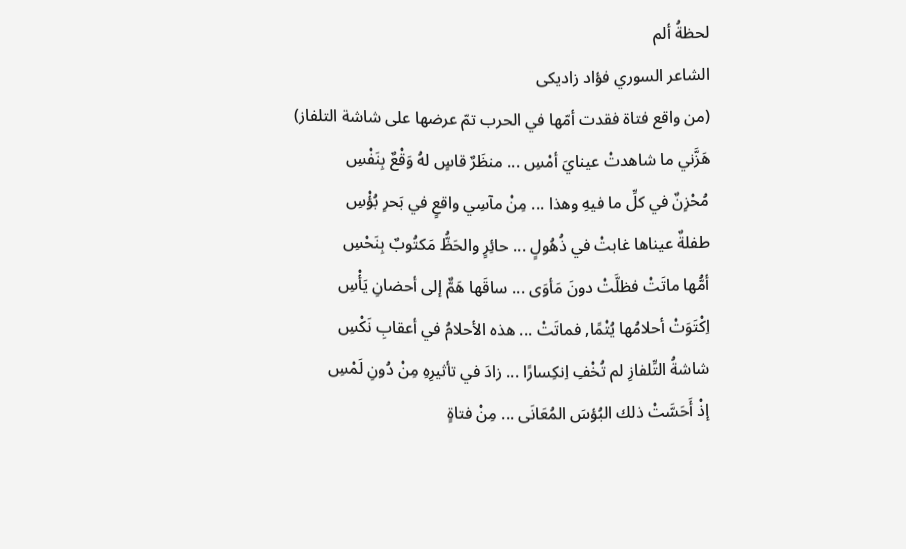لحظةُ ألم
الشاعر السوري فؤاد زاديكى
(من واقع فتاة فقدت أمّها في الحرب تمّ عرضها على شاشة التلفاز)
هَزَّني ما شاهدتْ عينايَ أمْسِ ... منظَرٌ قاسٍ لهُ وَقْعٌ بِنَفْسِ
مُحْزِنٌ في كلِّ ما فيهِ وهذا ... مِنْ مآسِي واقعٍ في بَحرِ بُؤْسِ
طفلةٌ عيناها غابتْ في ذُهُولٍ ... حائِرٍ والحَظُّ مَكتُوبٌ بِنَحْسِ
أمُّها ماتَتْ فظلَّتْ دونَ مَأوَى ... ساقَها هَمٌّ إلى أحضانِ يَأْسِ
اِكْتَوَتْ أحلامُها يُتْمًا, فماتَتْ ... هذه الأحلامُ في أعقابِ نَكْسِ
شاشةُ التِّلفازِ لم تُخْفِ اِنكِسارًا ... زادَ في تأثيرِهِ مِنْ دُونِ لَمْسِ
إذْ أَحَسَّتْ ذلك البُؤسَ المُعَانَى ... مِنْ فتاةٍ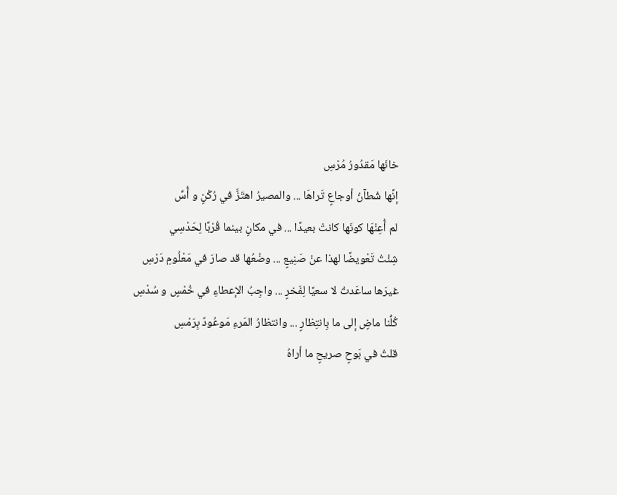خانَها مَقدُورُ مُرْسِ
إنَّها شُطآنُ أوجاعٍ تَراهَا ... والمصيرُ اهتَزَّ في رُكْنٍ و أُسِّ
لم أُعِنْهَا كونَها كانتْ بعيدًا ... في مكانٍ بينما قُرْبًا لِحَدْسِي
شِئْتُ تَعْويضًا لهذا عنْ صَنِيعٍ ... وضْعُها قد صارَ في مَعْلُومِ دَرْسِ
غيرَها ساعَدتُ لا سعيًا لِفَخرٍ ... واجِبُ الإعطاءِ في خُمْسٍ و سُدْسِ
كُلُّنا ماضٍ إلى ما بِانتِظارٍ ... وانتظارُ المَرءِ مَوعُودٌ بِرَمْسِ
قلتُ في بَوحٍ صريحٍ ما أراهُ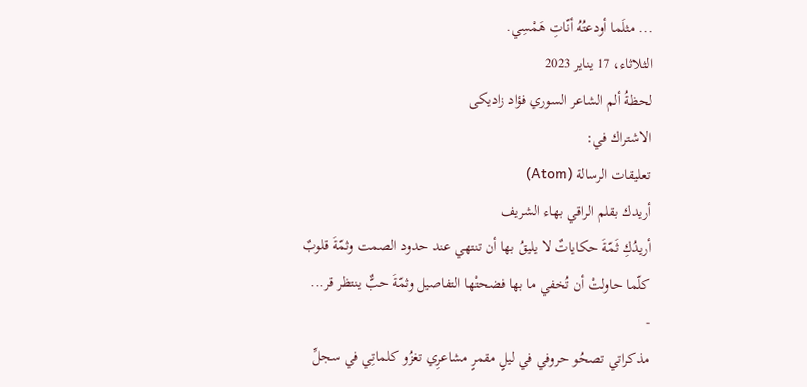... مثلَما أودعتُهُ أنّاتِ هَمْسِي.
الثلاثاء، 17 يناير 2023
لحظةُ ألم الشاعر السوري فؤاد زاديكى
الاشتراك في:
تعليقات الرسالة (Atom)
أريدك بقلم الراقي بهاء الشريف
أريدُكِ ثَمّةَ حكاياتٌ لا يليقُ بها أن تنتهي عند حدود الصمت وثمّةَ قلوبٌ كلّما حاولتْ أن تُخفي ما بها فضحتْها التفاصيل وثمّةَ حبٌّ ينتظر قر...
-
مذكراتي تصحُو حروفي في ليلٍ مقمرٍ مشاعرِي تغزُو كلماتِي في سجلِّ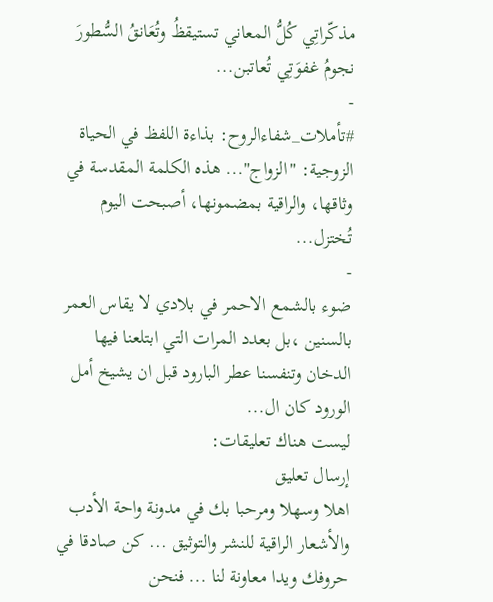مذكّراتِي كُلُّ المعاني تستيقظُ وتُعَانقُ السُّطورَ نجومُ غفوَتِي تُعاتبن...
-
#تأملات_شفاءالروح: بذاءة اللفظ في الحياة الزوجية: "الزواج"... هذه الكلمة المقدسة في وثاقها، والراقية بمضمونها، أصبحت اليوم تُختزل...
-
ضوء بالشمع الاحمر في بلادي لا يقاس العمر بالسنين ،بل بعدد المرات التي ابتلعنا فيها الدخان وتنفسنا عطر البارود قبل ان يشيخ أمل الورود كان ال...
ليست هناك تعليقات:
إرسال تعليق
اهلا وسهلا ومرحبا بك في مدونة واحة الأدب والأشعار الراقية للنشر والتوثيق ... كن صادقا في حروفك ويدا معاونة لنا ... فنحن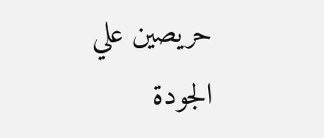حريصين علي الجودة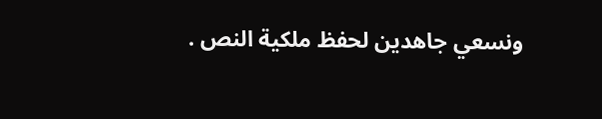ونسعي جاهدين لحفظ ملكية النص .